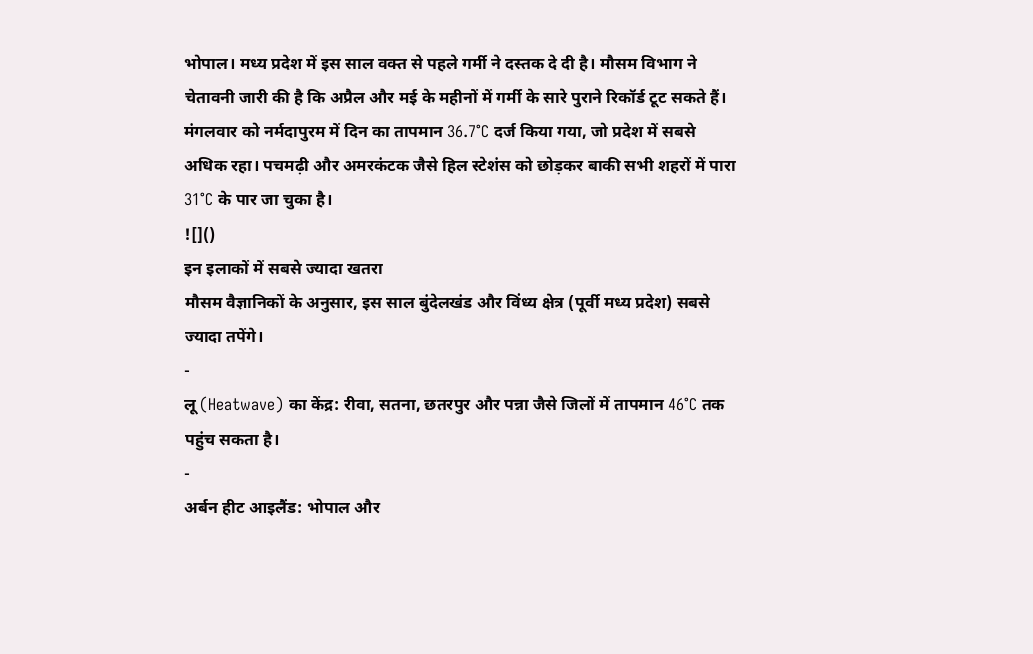भोपाल। मध्य प्रदेश में इस साल वक्त से पहले गर्मी ने दस्तक दे दी है। मौसम विभाग ने चेतावनी जारी की है कि अप्रैल और मई के महीनों में गर्मी के सारे पुराने रिकॉर्ड टूट सकते हैं। मंगलवार को नर्मदापुरम में दिन का तापमान 36.7°C दर्ज किया गया, जो प्रदेश में सबसे अधिक रहा। पचमढ़ी और अमरकंटक जैसे हिल स्टेशंस को छोड़कर बाकी सभी शहरों में पारा 31°C के पार जा चुका है।
![]()
इन इलाकों में सबसे ज्यादा खतरा
मौसम वैज्ञानिकों के अनुसार, इस साल बुंदेलखंड और विंध्य क्षेत्र (पूर्वी मध्य प्रदेश) सबसे ज्यादा तपेंगे।
-
लू (Heatwave) का केंद्र: रीवा, सतना, छतरपुर और पन्ना जैसे जिलों में तापमान 46°C तक पहुंच सकता है।
-
अर्बन हीट आइलैंड: भोपाल और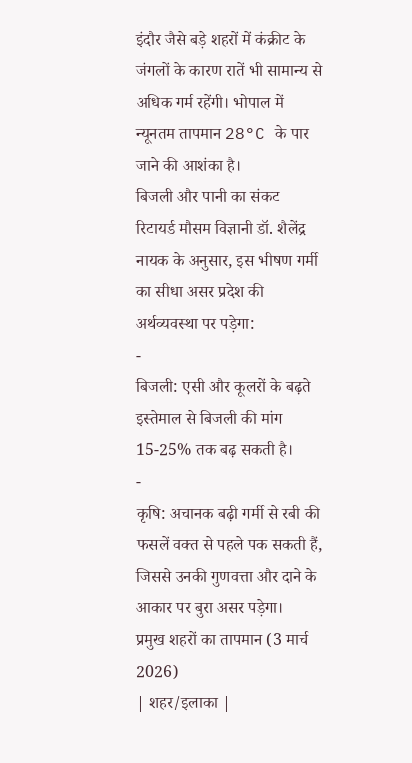इंदौर जैसे बड़े शहरों में कंक्रीट के जंगलों के कारण रातें भी सामान्य से अधिक गर्म रहेंगी। भोपाल में न्यूनतम तापमान 28°C के पार जाने की आशंका है।
बिजली और पानी का संकट
रिटायर्ड मौसम विज्ञानी डॉ. शैलेंद्र नायक के अनुसार, इस भीषण गर्मी का सीधा असर प्रदेश की अर्थव्यवस्था पर पड़ेगा:
-
बिजली: एसी और कूलरों के बढ़ते इस्तेमाल से बिजली की मांग 15-25% तक बढ़ सकती है।
-
कृषि: अचानक बढ़ी गर्मी से रबी की फसलें वक्त से पहले पक सकती हैं, जिससे उनकी गुणवत्ता और दाने के आकार पर बुरा असर पड़ेगा।
प्रमुख शहरों का तापमान (3 मार्च 2026)
| शहर/इलाका |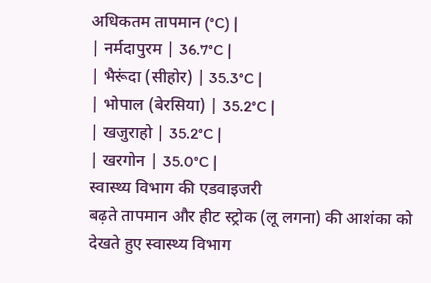अधिकतम तापमान (°C) |
| नर्मदापुरम | 36.7°C |
| भैरूंदा (सीहोर) | 35.3°C |
| भोपाल (बेरसिया) | 35.2°C |
| खजुराहो | 35.2°C |
| खरगोन | 35.0°C |
स्वास्थ्य विभाग की एडवाइजरी
बढ़ते तापमान और हीट स्ट्रोक (लू लगना) की आशंका को देखते हुए स्वास्थ्य विभाग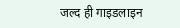जल्द ही गाइडलाइन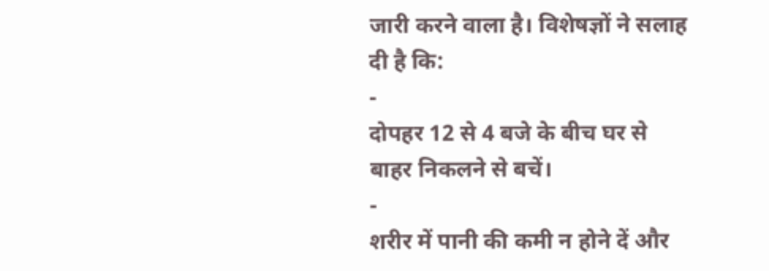जारी करने वाला है। विशेषज्ञों ने सलाह दी है कि:
-
दोपहर 12 से 4 बजे के बीच घर से बाहर निकलने से बचें।
-
शरीर में पानी की कमी न होने दें और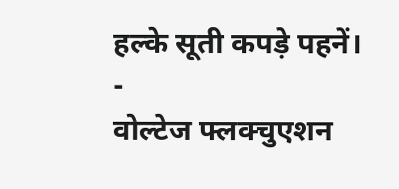हल्के सूती कपड़े पहनें।
-
वोल्टेज फ्लक्चुएशन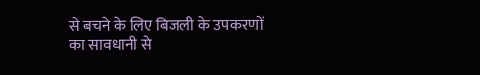से बचने के लिए बिजली के उपकरणों का सावधानी से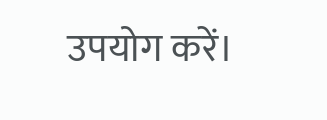उपयोग करें।